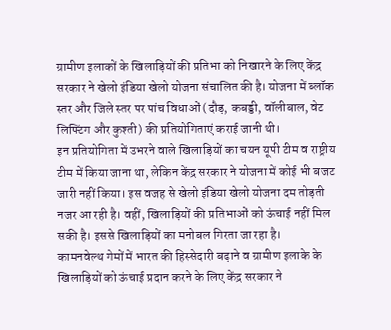ग्रामीण इलाकों के खिलाड़ियों की प्रतिभा को निखारने के लिए केंद्र सरकार ने खेलो इंडिया खेलो योजना संचालित की है। योजना में ब्लॉक स्तर और जिले स्तर पर पांच विधाओं (दौड़, कबड्डी, वॉलीबाल, वेट लिफ्टिंग और कुश्ती) की प्रतियोगिताएं कराई जानी थी।
इन प्रतियोगिता में उभरने वाले खिलाड़ियों का चयन यूपी टीम व राष्ट्रीय टीम में किया जाना था, लेकिन केंद्र सरकार ने योजना में कोई भी बजट जारी नहीं किया। इस वजह से खेलो इंडिया खेलो योजना दम तोड़ती नजर आ रही है। वहीं, खिलाड़ियों की प्रतिभाओं को ऊंचाई नहीं मिल सकी है। इससे खिलाड़ियों का मनोबल गिरता जा रहा है।
कामनवेल्थ गेमों में भारत की हिस्सेदारी बढ़ाने व ग्रामीण इलाके के खिलाड़ियों को ऊंचाई प्रदान करने के लिए केंद्र सरकार ने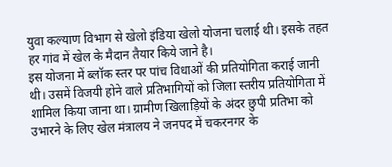युवा कल्याण विभाग से खेलो इंडिया खेलो योजना चलाई थी। इसके तहत हर गांव में खेल के मैदान तैयार किये जाने है।
इस योजना में ब्लॉक स्तर पर पांच विधाओं की प्रतियोगिता कराई जानी थी। उसमें विजयी होने वाले प्रतिभागियों को जिला स्तरीय प्रतियोगिता में शामिल किया जाना था। ग्रामीण खिलाड़ियों के अंदर छुपी प्रतिभा को उभारने के लिए खेल मंत्रालय ने जनपद में चकरनगर के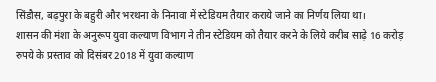सिंडौस, बढ़पुरा के बहुरी और भरथना के निनावा में स्टेडियम तैयार कराये जाने का निर्णय लिया था।
शासन की मंशा के अनुरूप युवा कल्याण विभाग ने तीन स्टेडियम को तैयार करने के लिये करीब साढ़े 16 करोड़ रुपये के प्रस्ताव को दिसंबर 2018 में युवा कल्याण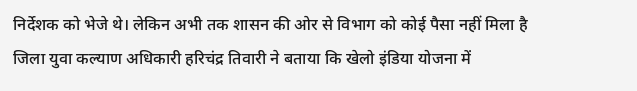निर्देशक को भेजे थे। लेकिन अभी तक शासन की ओर से विभाग को कोई पैसा नहीं मिला है
जिला युवा कल्याण अधिकारी हरिचंद्र तिवारी ने बताया कि खेलो इंडिया योजना में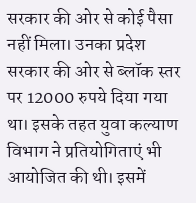सरकार की ओर से कोई पैसा नहीं मिला। उनका प्रदेश सरकार की ओर से ब्लॉक स्तर पर 12000 रुपये दिया गया था। इसके तहत युवा कल्याण विभाग ने प्रतियोगिताएं भी आयोजित की थी। इसमें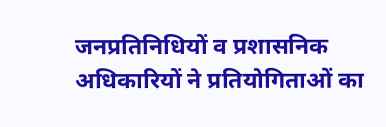जनप्रतिनिधियों व प्रशासनिक अधिकारियों ने प्रतियोगिताओं का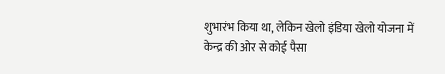शुभारंभ किया था, लेकिन खेलो इंडिया खेलो योजना में केन्द्र की ओर से कोई पैसा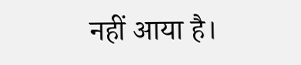नहीं आया है।